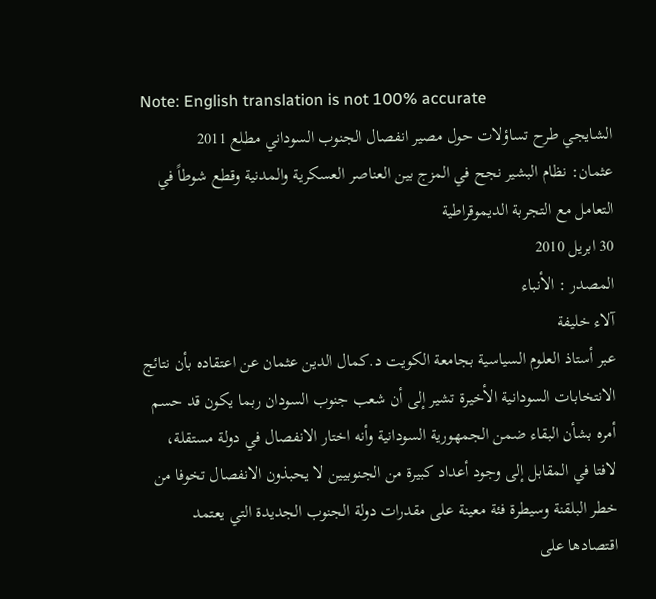Note: English translation is not 100% accurate
الشايجي طرح تساؤلات حول مصير انفصال الجنوب السوداني مطلع 2011
عثمان: نظام البشير نجح في المزج بين العناصر العسكرية والمدنية وقطع شوطاً في التعامل مع التجربة الديموقراطية
30 ابريل 2010
المصدر : الأنباء
آلاء خليفة
عبر أستاذ العلوم السياسية بجامعة الكويت د.كمال الدين عثمان عن اعتقاده بأن نتائج الانتخابات السودانية الأخيرة تشير إلى أن شعب جنوب السودان ربما يكون قد حسم أمره بشأن البقاء ضمن الجمهورية السودانية وأنه اختار الانفصال في دولة مستقلة، لافتا في المقابل إلى وجود أعداد كبيرة من الجنوبيين لا يحبذون الانفصال تخوفا من خطر البلقنة وسيطرة فئة معينة على مقدرات دولة الجنوب الجديدة التي يعتمد اقتصادها على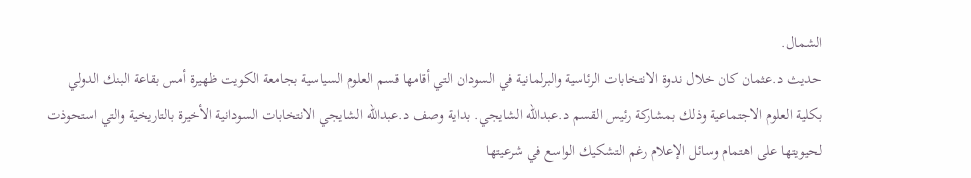الشمال.
حديث د.عثمان كان خلال ندوة الانتخابات الرئاسية والبرلمانية في السودان التي أقامها قسم العلوم السياسية بجامعة الكويت ظهيرة أمس بقاعة البنك الدولي بكلية العلوم الاجتماعية وذلك بمشاركة رئيس القسم د.عبدالله الشايجي. بداية وصف د.عبدالله الشايجي الانتخابات السودانية الأخيرة بالتاريخية والتي استحوذت لحيويتها على اهتمام وسائل الإعلام رغم التشكيك الواسع في شرعيتها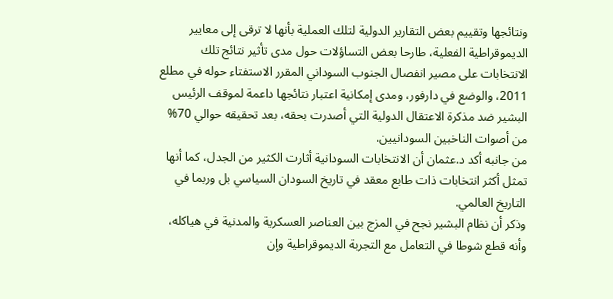ونتائجها وتقييم بعض التقارير الدولية لتلك العملية بأنها لا ترقى إلى معايير الديموقراطية الفعلية، طارحا بعض التساؤلات حول مدى تأثير نتائج تلك الانتخابات على مصير انفصال الجنوب السوداني المقرر الاستفتاء حوله في مطلع 2011، والوضع في دارفور، ومدى إمكانية اعتبار نتائجها داعمة لموقف الرئيس البشير ضد مذكرة الاعتقال الدولية التي أصدرت بحقه، بعد تحقيقه حوالي 70% من أصوات الناخبين السودانيين.
من جانبه أكد د.عثمان أن الانتخابات السودانية أثارت الكثير من الجدل، كما أنها تمثل أكثر انتخابات ذات طابع معقد في تاريخ السودان السياسي بل وربما في التاريخ العالمي.
وذكر أن نظام البشير نجح في المزج بين العناصر العسكرية والمدنية في هياكله، وأنه قطع شوطا في التعامل مع التجربة الديموقراطية وإن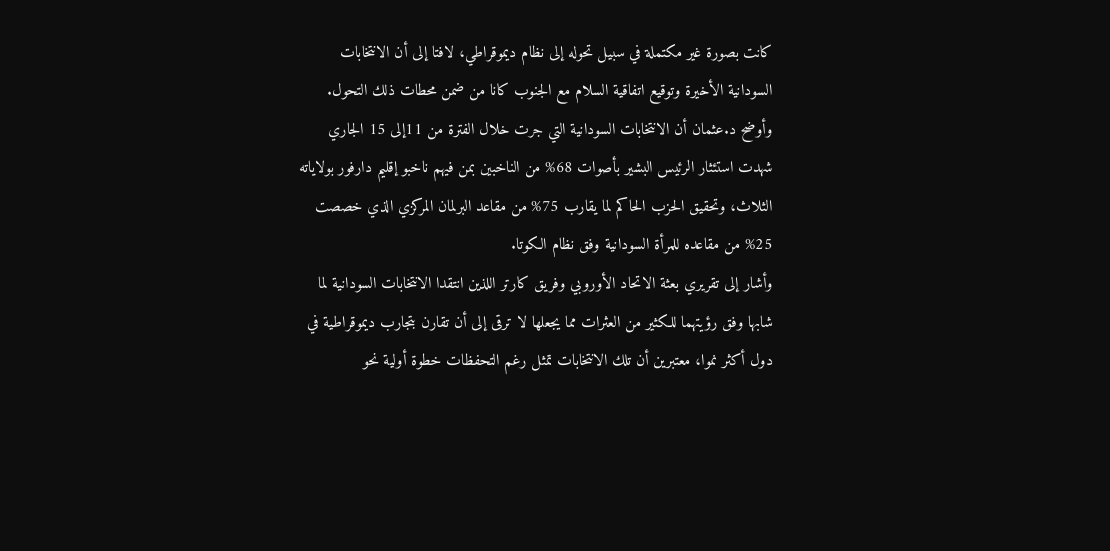كانت بصورة غير مكتملة في سبيل تحوله إلى نظام ديموقراطي، لافتا إلى أن الانتخابات السودانية الأخيرة وتوقيع اتفاقية السلام مع الجنوب كانا من ضمن محطات ذلك التحول.
وأوضح د.عثمان أن الانتخابات السودانية التي جرت خلال الفترة من 11إلى 15 الجاري شهدت استئثار الرئيس البشير بأصوات 68% من الناخبين بمن فيهم ناخبو إقليم دارفور بولاياته الثلاث، وتحقيق الحزب الحاكم لما يقارب 75% من مقاعد البرلمان المركزي الذي خصصت 25% من مقاعده للمرأة السودانية وفق نظام الكوتا.
وأشار إلى تقريري بعثة الاتحاد الأوروبي وفريق كارتر اللذين انتقدا الانتخابات السودانية لما شابها وفق رؤيتهما للكثير من العثرات مما يجعلها لا ترقى إلى أن تقارن بتجارب ديموقراطية في دول أكثر نموا، معتبرين أن تلك الانتخابات تمثل رغم التحفظات خطوة أولية نحو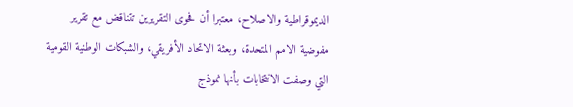الديموقراطية والاصلاح، معتبرا أن فحوى التقريرين تتناقض مع تقرير مفوضية الامم المتحدة، وبعثة الاتحاد الأفريقي، والشبكات الوطنية القومية التي وصفت الانتخابات بأنها نموذج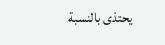يحتذى بالنسبة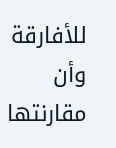للأفارقة وأن مقارنتها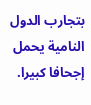بتجارب الدول النامية يحمل إجحافا كبيرا.